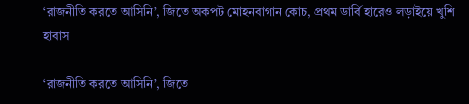‘রাজনীতি করতে আসিনি’, জিতে অকপট মোহনবাগান কোচ, প্রথম ডার্বি হারেও লড়াইয়ে খুশি হাবাস

‘রাজনীতি করতে আসিনি’, জিতে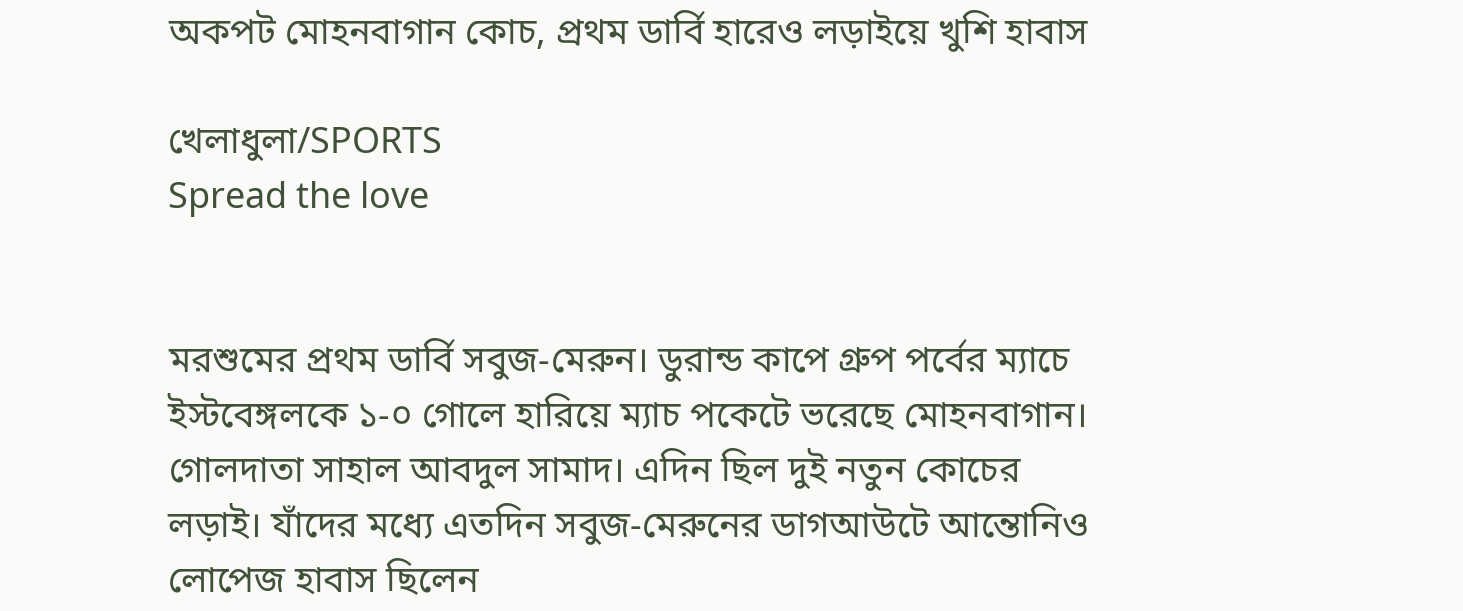অকপট মোহনবাগান কোচ, প্রথম ডার্বি হারেও লড়াইয়ে খুশি হাবাস

খেলাধুলা/SPORTS
Spread the love


মরশুমের প্রথম ডার্বি সবুজ-মেরুন। ডুরান্ড কাপে গ্রুপ পর্বের ম্যাচে ইস্টবেঙ্গলকে ১-০ গোলে হারিয়ে ম্যাচ পকেটে ভরেছে মোহনবাগান। গোলদাতা সাহাল আবদুল সামাদ। এদিন ছিল দুই নতুন কোচের লড়াই। যাঁদের মধ্যে এতদিন সবুজ-মেরুনের ডাগআউটে আন্তোনিও লোপেজ হাবাস ছিলেন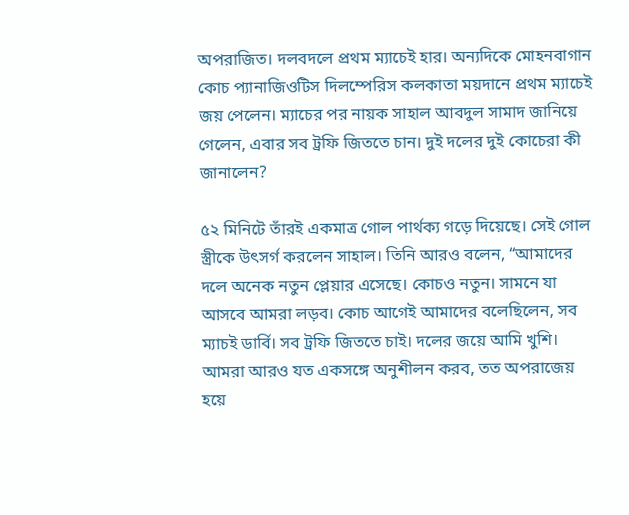অপরাজিত। দলবদলে প্রথম ম্যাচেই হার। অন্যদিকে মোহনবাগান কোচ প্যানাজিওটিস দিলম্পেরিস কলকাতা ময়দানে প্রথম ম্যাচেই জয় পেলেন। ম্যাচের পর নায়ক সাহাল আবদুল সামাদ জানিয়ে গেলেন, এবার সব ট্রফি জিততে চান। দুই দলের দুই কোচেরা কী জানালেন?

৫২ মিনিটে তাঁরই একমাত্র গোল পার্থক্য গড়ে দিয়েছে। সেই গোল স্ত্রীকে উৎসর্গ করলেন সাহাল। তিনি আরও বলেন, “আমাদের দলে অনেক নতুন প্লেয়ার এসেছে। কোচও নতুন। সামনে যা আসবে আমরা লড়ব। কোচ আগেই আমাদের বলেছিলেন, সব ম্যাচই ডার্বি। সব ট্রফি জিততে চাই। দলের জয়ে আমি খুশি। আমরা আরও যত একসঙ্গে অনুশীলন করব, তত অপরাজেয় হয়ে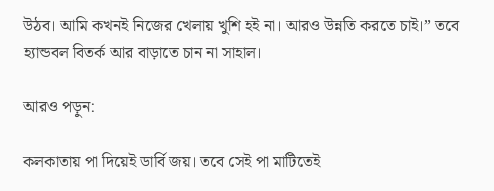উঠব। আমি কখনই নিজের খেলায় খুশি হই না। আরও উন্নতি করতে চাই।” তবে হ্যান্ডবল বিতর্ক আর বাড়াতে চান না সাহাল।

আরও পড়ুন:

কলকাতায় পা দিয়েই ডার্বি জয়। তবে সেই পা মাটিতেই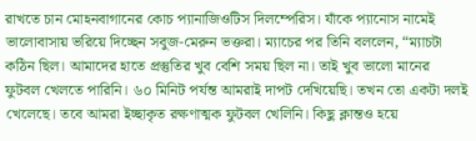রাখতে চান মোহনবাগানের কোচ প্যানাজিওটিস দিলম্পেরিস। যাঁকে প্যানোস নামেই ভালোবাসায় ভরিয়ে দিচ্ছেন সবুজ-মেরুন ভক্তরা। ম্যাচের পর তিনি বললেন, “ম্যাচটা কঠিন ছিল। আমাদের হাতে প্রস্তুতির খুব বেশি সময় ছিল না। তাই খুব ভালো মানের ফুটবল খেলতে পারিনি। ৬০ মিনিট পর্যন্ত আমরাই দাপট দেখিয়েছি। তখন তো একটা দলই খেলেছে। তবে আমরা ইচ্ছাকৃত রক্ষণাত্মক ফুটবল খেলিনি। কিছু ক্লান্তও হয়ে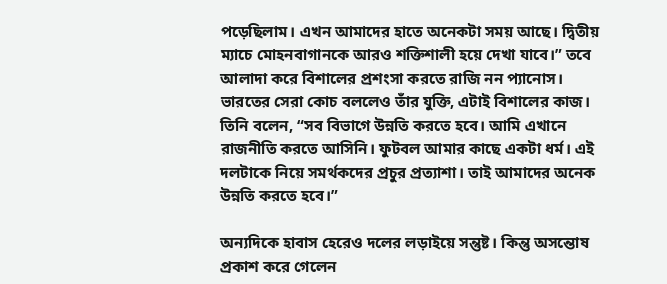পড়েছিলাম। এখন আমাদের হাতে অনেকটা সময় আছে। দ্বিতীয় ম্যাচে মোহনবাগানকে আরও শক্তিশালী হয়ে দেখা যাবে।” তবে আলাদা করে বিশালের প্রশংসা করতে রাজি নন প্যানোস। ভারতের সেরা কোচ বললেও তাঁর যুক্তি, এটাই বিশালের কাজ। তিনি বলেন, “সব বিভাগে উন্নতি করতে হবে। আমি এখানে রাজনীতি করতে আসিনি। ফুটবল আমার কাছে একটা ধর্ম। এই দলটাকে নিয়ে সমর্থকদের প্রচুর প্রত্যাশা। তাই আমাদের অনেক উন্নতি করতে হবে।”

অন্যদিকে হাবাস হেরেও দলের লড়াইয়ে সন্তুষ্ট। কিন্তু অসন্তোষ প্রকাশ করে গেলেন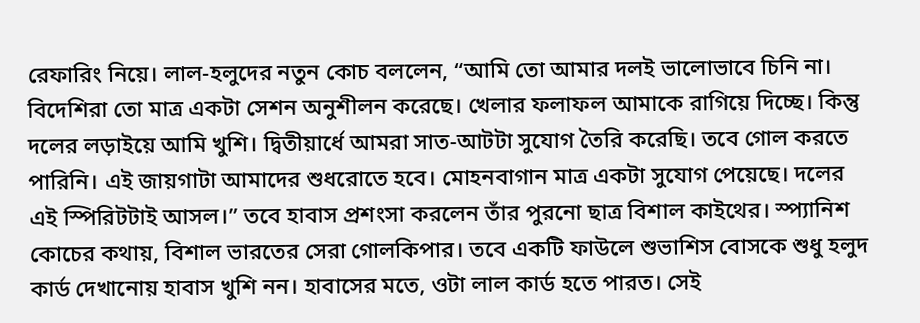রেফারিং নিয়ে। লাল-হলুদের নতুন কোচ বললেন, “আমি তো আমার দলই ভালোভাবে চিনি না। বিদেশিরা তো মাত্র একটা সেশন অনুশীলন করেছে। খেলার ফলাফল আমাকে রাগিয়ে দিচ্ছে। কিন্তু দলের লড়াইয়ে আমি খুশি। দ্বিতীয়ার্ধে আমরা সাত-আটটা সুযোগ তৈরি করেছি। তবে গোল করতে পারিনি। এই জায়গাটা আমাদের শুধরোতে হবে। মোহনবাগান মাত্র একটা সুযোগ পেয়েছে। দলের এই স্পিরিটটাই আসল।” তবে হাবাস প্রশংসা করলেন তাঁর পুরনো ছাত্র বিশাল কাইথের। স্প্যানিশ কোচের কথায়, বিশাল ভারতের সেরা গোলকিপার। তবে একটি ফাউলে শুভাশিস বোসকে শুধু হলুদ কার্ড দেখানোয় হাবাস খুশি নন। হাবাসের মতে, ওটা লাল কার্ড হতে পারত। সেই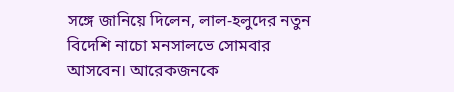সঙ্গে জানিয়ে দিলেন, লাল-হলুদের নতুন বিদেশি নাচো মনসালভে সোমবার আসবেন। আরেকজনকে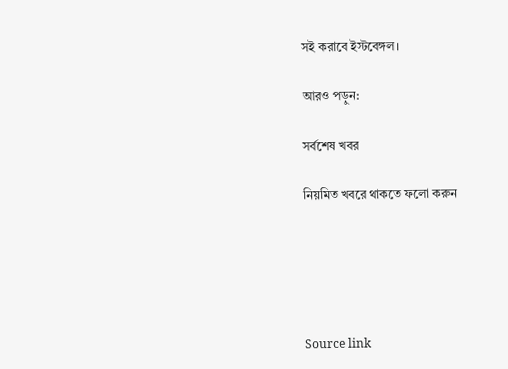সই করাবে ইস্টবেঙ্গল।

আরও পড়ুন:

সর্বশেষ খবর

নিয়মিত খবরে থাকতে ফলো করুন





Source link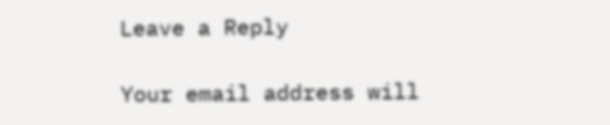Leave a Reply

Your email address will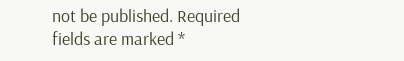not be published. Required fields are marked *